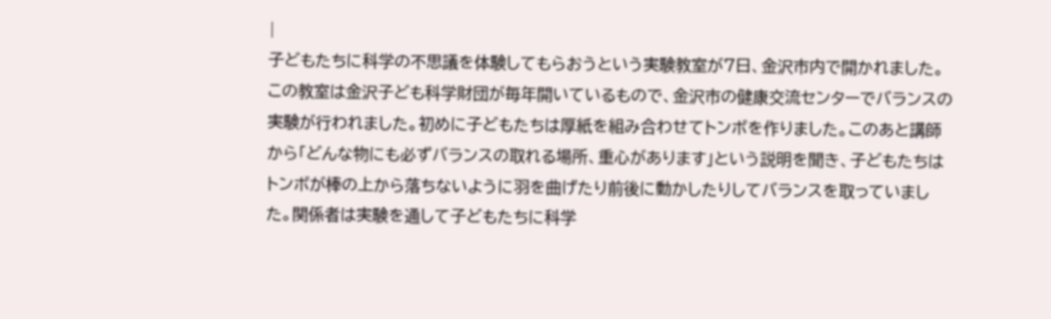|
子どもたちに科学の不思議を体験してもらおうという実験教室が7日、金沢市内で開かれました。この教室は金沢子ども科学財団が毎年開いているもので、金沢市の健康交流センターでバランスの実験が行われました。初めに子どもたちは厚紙を組み合わせてトンボを作りました。このあと講師から「どんな物にも必ずバランスの取れる場所、重心があります」という説明を聞き、子どもたちはトンボが棒の上から落ちないように羽を曲げたり前後に動かしたりしてバランスを取っていました。関係者は実験を通して子どもたちに科学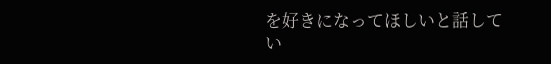を好きになってほしいと話してい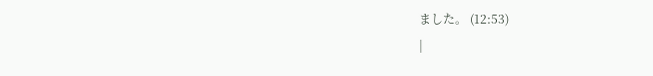ました。 (12:53)
|